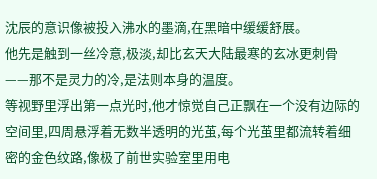沈辰的意识像被投入沸水的墨滴,在黑暗中缓缓舒展。
他先是触到一丝冷意,极淡,却比玄天大陆最寒的玄冰更刺骨——那不是灵力的冷,是法则本身的温度。
等视野里浮出第一点光时,他才惊觉自己正飘在一个没有边际的空间里,四周悬浮着无数半透明的光茧,每个光茧里都流转着细密的金色纹路,像极了前世实验室里用电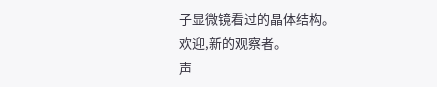子显微镜看过的晶体结构。
欢迎,新的观察者。
声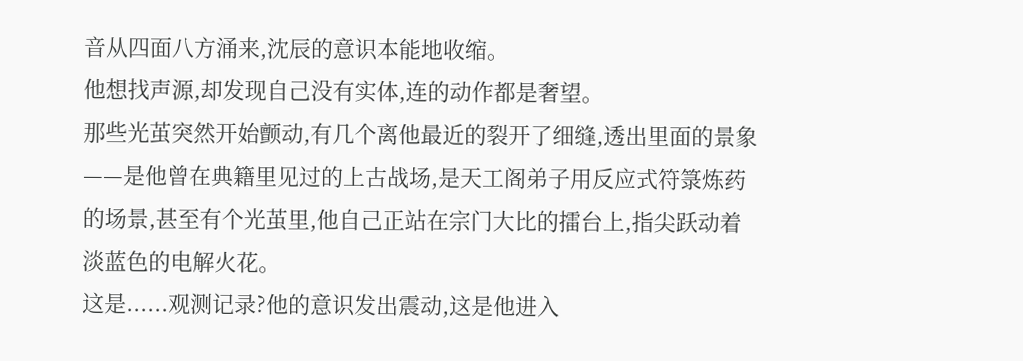音从四面八方涌来,沈辰的意识本能地收缩。
他想找声源,却发现自己没有实体,连的动作都是奢望。
那些光茧突然开始颤动,有几个离他最近的裂开了细缝,透出里面的景象——是他曾在典籍里见过的上古战场,是天工阁弟子用反应式符箓炼药的场景,甚至有个光茧里,他自己正站在宗门大比的擂台上,指尖跃动着淡蓝色的电解火花。
这是......观测记录?他的意识发出震动,这是他进入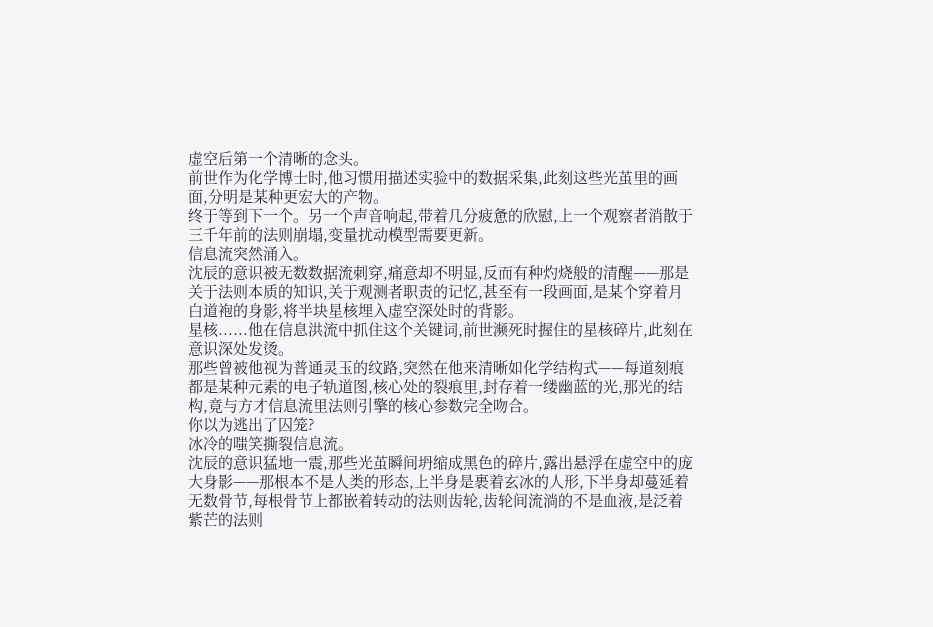虚空后第一个清晰的念头。
前世作为化学博士时,他习惯用描述实验中的数据采集,此刻这些光茧里的画面,分明是某种更宏大的产物。
终于等到下一个。另一个声音响起,带着几分疲惫的欣慰,上一个观察者消散于三千年前的法则崩塌,变量扰动模型需要更新。
信息流突然涌入。
沈辰的意识被无数数据流刺穿,痛意却不明显,反而有种灼烧般的清醒——那是关于法则本质的知识,关于观测者职责的记忆,甚至有一段画面,是某个穿着月白道袍的身影,将半块星核埋入虚空深处时的背影。
星核......他在信息洪流中抓住这个关键词,前世濒死时握住的星核碎片,此刻在意识深处发烫。
那些曾被他视为普通灵玉的纹路,突然在他来清晰如化学结构式——每道刻痕都是某种元素的电子轨道图,核心处的裂痕里,封存着一缕幽蓝的光,那光的结构,竟与方才信息流里法则引擎的核心参数完全吻合。
你以为逃出了囚笼?
冰冷的嗤笑撕裂信息流。
沈辰的意识猛地一震,那些光茧瞬间坍缩成黑色的碎片,露出悬浮在虚空中的庞大身影——那根本不是人类的形态,上半身是裹着玄冰的人形,下半身却蔓延着无数骨节,每根骨节上都嵌着转动的法则齿轮,齿轮间流淌的不是血液,是泛着紫芒的法则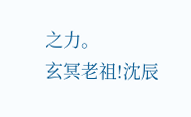之力。
玄冥老祖!沈辰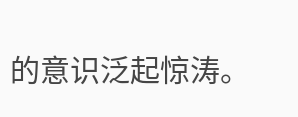的意识泛起惊涛。